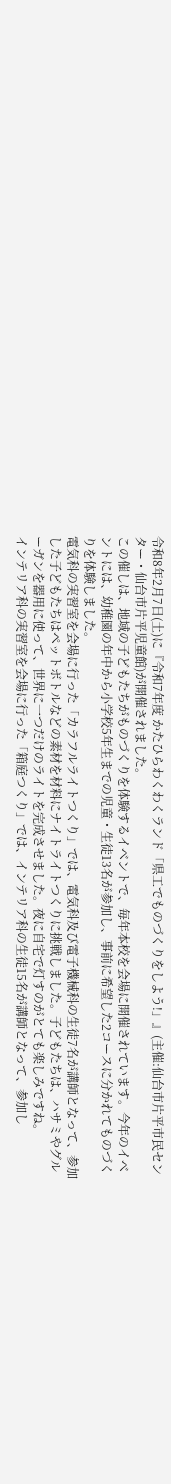令和8年2月7日(土)に『令和7年度 かたひらわくわくランド「県工でものづくりをしよう!」』(主催:仙台市片平市民センター・仙台市片平児童館)が開催されました。
この催しは、地域の子どもたちがものづくりを体験するイベントで、毎年本校を会場に開催されています。今年のイベントには、幼稚園の年中から小学校5年生までの児童・生徒13名が参加し、事前に希望した2コースに分かれてものづくりを体験しました。
電気科の実習室を会場に行った「カラフルライトつくり」では、電気科及び電子機械科の生徒7名が講師となって、参加した子どもたちはペットボトルなどの素材を材料にナイトライトつくりに挑戦しました。子どもたちは、ハサミやグルーガンを器用に使って、世界に一つだけのライトを完成させました。夜に自宅で灯すのがとても楽しみですね。
インテリア科の実習室を会場に行った「箱庭つくり」では、インテリア科の生徒15名が講師となって、参加し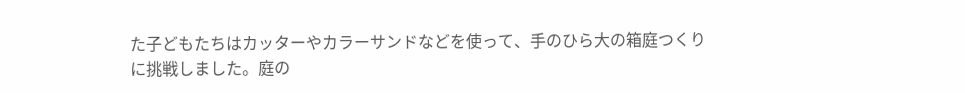た子どもたちはカッターやカラーサンドなどを使って、手のひら大の箱庭つくりに挑戦しました。庭の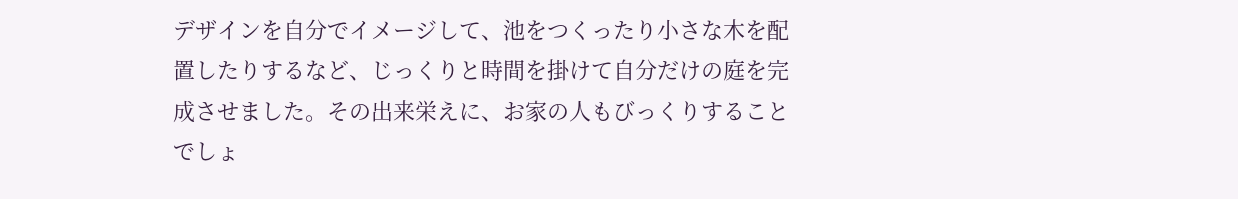デザインを自分でイメージして、池をつくったり小さな木を配置したりするなど、じっくりと時間を掛けて自分だけの庭を完成させました。その出来栄えに、お家の人もびっくりすることでしょ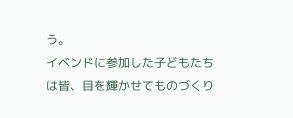う。
イベンドに参加した子どもたちは皆、目を輝かせてものづくり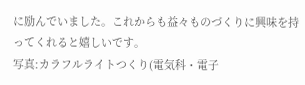に励んでいました。これからも益々ものづくりに興味を持ってくれると嬉しいです。
写真:カラフルライトつくり(電気科・電子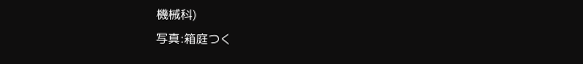機械科)
写真:箱庭つく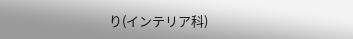り(インテリア科)